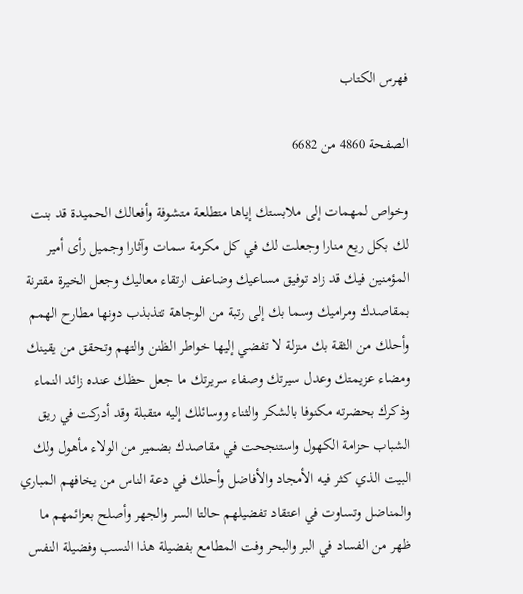فهرس الكتاب

الصفحة 4860 من 6682

وخواص لمهمات إلى ملابستك إياها متطلعة متشوفة وأفعالك الحميدة قد بنت لك بكل ريع منارا وجعلت لك في كل مكرمة سمات وآثارا وجميل رأى أمير المؤمنين فيك قد زاد توفيق مساعيك وضاعف ارتقاء معاليك وجعل الخيرة مقترنة بمقاصدك ومراميك وسما بك إلى رتبة من الوجاهة تتذبذب دونها مطارح الهمم وأحلك من الثقة بك منزلة لا تفضي إليها خواطر الظنن والتهم وتحقق من يقينك ومضاء عزيمتك وعدل سيرتك وصفاء سريرتك ما جعل حظك عنده زائد النماء وذكرك بحضرته مكنوفا بالشكر والثناء ووسائلك إليه متقبلة وقد أدركت في ريق الشباب حزامة الكهول واستنجحت في مقاصدك بضمير من الولاء مأهول ولك البيت الذي كثر فيه الأمجاد والأفاضل وأحلك في دعة الناس من يخافهم المباري والمناضل وتساوت في اعتقاد تفضيلهم حالتا السر والجهر وأصلح بعزائمهم ما ظهر من الفساد في البر والبحر وفت المطامع بفضيلة هذا النسب وفضيلة النفس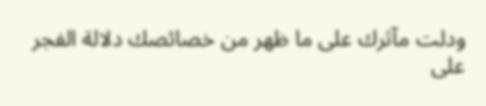ودلت مآثرك على ما ظهر من خصائصك دلالة الفجر على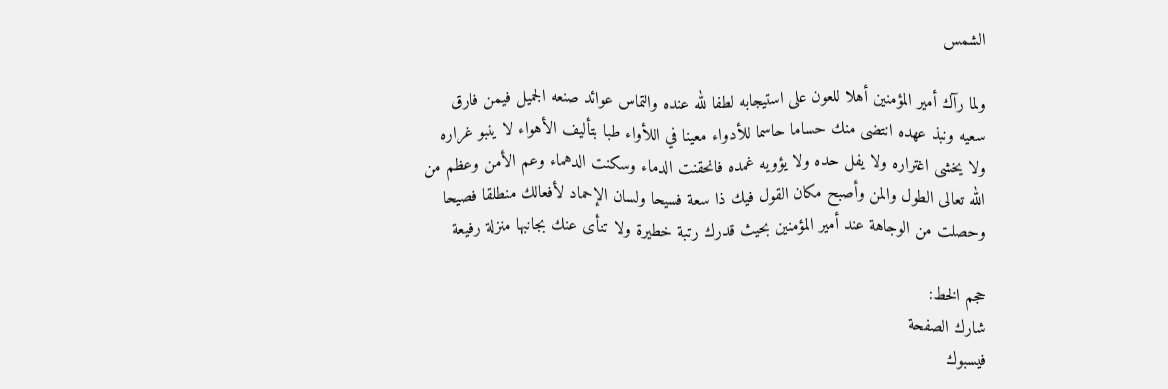الشمس

ولما رآك أمير المؤمنين أهلا للعون على استيجابه لطفا لله عنده والتماس عوائد صنعه الجميل فيمن فارق سعيه ونبذ عهده انتضى منك حساما حاسما للأدواء معينا في اللأواء طبا بتأليف الأهواء لا ينبو غراره ولا يخشى اغتراره ولا يفل حده ولا يؤويه غمده فانحقنت الدماء وسكنت الدهماء وعم الأمن وعظم من الله تعالى الطول والمن وأصبح مكان القول فيك ذا سعة فسيحا ولسان الإحماد لأفعالك منطلقا فصيحا وحصلت من الوجاهة عند أمير المؤمنين بحيث قدرك رتبة خطيرة ولا تنأى عنك بجانبها منزلة رفيعة

حجم الخط:
شارك الصفحة
فيسبوك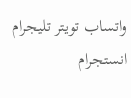واتساب تويتر تليجرام انستجرام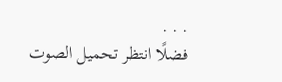. . .
فضلًا انتظر تحميل الصوت